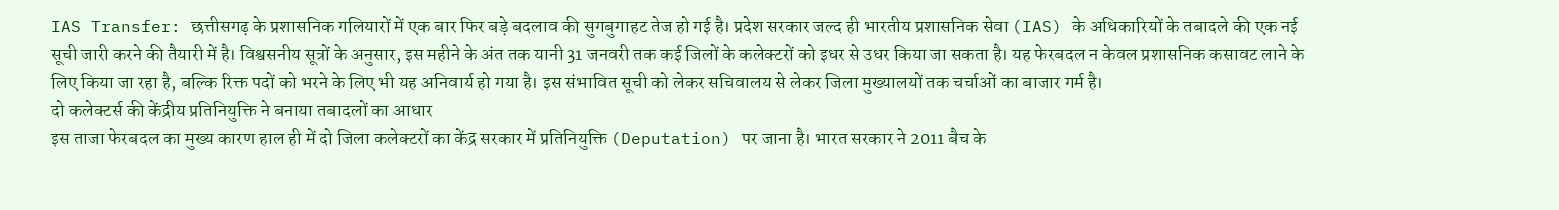IAS Transfer: छत्तीसगढ़ के प्रशासनिक गलियारों में एक बार फिर बड़े बदलाव की सुगबुगाहट तेज हो गई है। प्रदेश सरकार जल्द ही भारतीय प्रशासनिक सेवा (IAS) के अधिकारियों के तबादले की एक नई सूची जारी करने की तैयारी में है। विश्वसनीय सूत्रों के अनुसार, इस महीने के अंत तक यानी 31 जनवरी तक कई जिलों के कलेक्टरों को इधर से उधर किया जा सकता है। यह फेरबदल न केवल प्रशासनिक कसावट लाने के लिए किया जा रहा है, बल्कि रिक्त पदों को भरने के लिए भी यह अनिवार्य हो गया है। इस संभावित सूची को लेकर सचिवालय से लेकर जिला मुख्यालयों तक चर्चाओं का बाजार गर्म है।
दो कलेक्टर्स की केंद्रीय प्रतिनियुक्ति ने बनाया तबादलों का आधार
इस ताजा फेरबदल का मुख्य कारण हाल ही में दो जिला कलेक्टरों का केंद्र सरकार में प्रतिनियुक्ति (Deputation) पर जाना है। भारत सरकार ने 2011 बैच के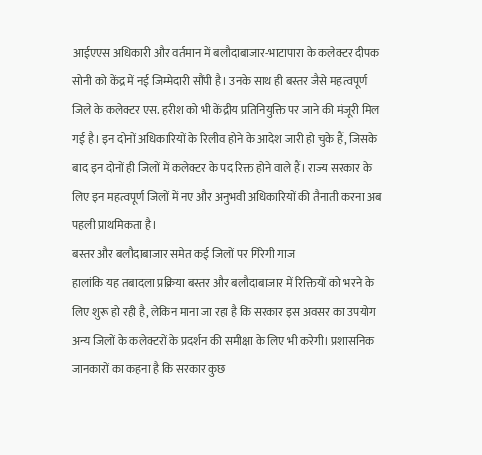आईएएस अधिकारी और वर्तमान में बलौदाबाजार-भाटापारा के कलेक्टर दीपक सोनी को केंद्र में नई जिम्मेदारी सौंपी है। उनके साथ ही बस्तर जैसे महत्वपूर्ण जिले के कलेक्टर एस. हरीश को भी केंद्रीय प्रतिनियुक्ति पर जाने की मंजूरी मिल गई है। इन दोनों अधिकारियों के रिलीव होने के आदेश जारी हो चुके हैं, जिसके बाद इन दोनों ही जिलों में कलेक्टर के पद रिक्त होने वाले हैं। राज्य सरकार के लिए इन महत्वपूर्ण जिलों में नए और अनुभवी अधिकारियों की तैनाती करना अब पहली प्राथमिकता है।
बस्तर और बलौदाबाजार समेत कई जिलों पर गिरेगी गाज
हालांकि यह तबादला प्रक्रिया बस्तर और बलौदाबाजार में रिक्तियों को भरने के लिए शुरू हो रही है, लेकिन माना जा रहा है कि सरकार इस अवसर का उपयोग अन्य जिलों के कलेक्टरों के प्रदर्शन की समीक्षा के लिए भी करेगी। प्रशासनिक जानकारों का कहना है कि सरकार कुछ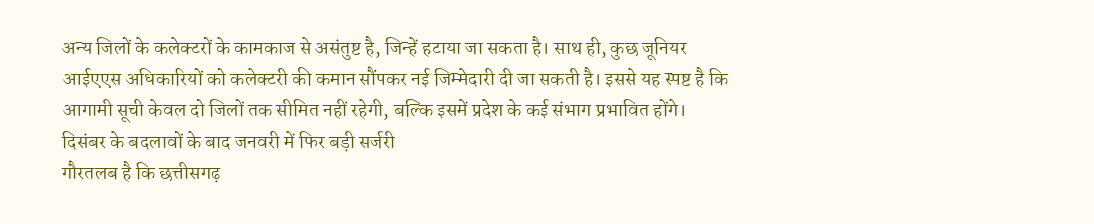अन्य जिलों के कलेक्टरों के कामकाज से असंतुष्ट है, जिन्हें हटाया जा सकता है। साथ ही, कुछ जूनियर आईएएस अधिकारियों को कलेक्टरी की कमान सौंपकर नई जिम्मेदारी दी जा सकती है। इससे यह स्पष्ट है कि आगामी सूची केवल दो जिलों तक सीमित नहीं रहेगी, बल्कि इसमें प्रदेश के कई संभाग प्रभावित होंगे।
दिसंबर के बदलावों के बाद जनवरी में फिर बड़ी सर्जरी
गौरतलब है कि छत्तीसगढ़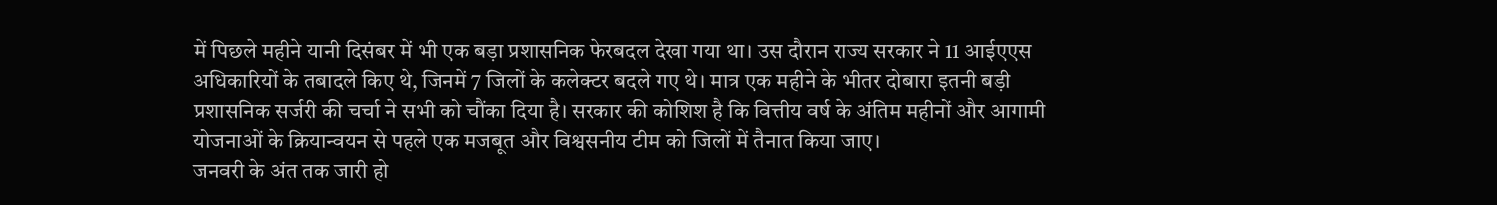में पिछले महीने यानी दिसंबर में भी एक बड़ा प्रशासनिक फेरबदल देखा गया था। उस दौरान राज्य सरकार ने 11 आईएएस अधिकारियों के तबादले किए थे, जिनमें 7 जिलों के कलेक्टर बदले गए थे। मात्र एक महीने के भीतर दोबारा इतनी बड़ी प्रशासनिक सर्जरी की चर्चा ने सभी को चौंका दिया है। सरकार की कोशिश है कि वित्तीय वर्ष के अंतिम महीनों और आगामी योजनाओं के क्रियान्वयन से पहले एक मजबूत और विश्वसनीय टीम को जिलों में तैनात किया जाए।
जनवरी के अंत तक जारी हो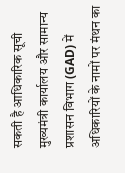सकती है आधिकारिक सूची
मुख्यमंत्री कार्यालय और सामान्य प्रशासन विभाग (GAD) में अधिकारियों के नामों पर मंथन का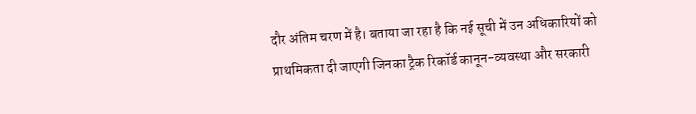दौर अंतिम चरण में है। बताया जा रहा है कि नई सूची में उन अधिकारियों को प्राथमिकता दी जाएगी जिनका ट्रैक रिकॉर्ड कानून-व्यवस्था और सरकारी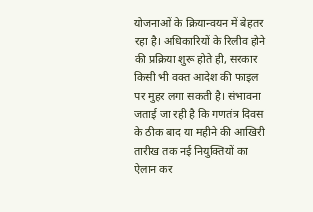योजनाओं के क्रियान्वयन में बेहतर रहा है। अधिकारियों के रिलीव होने की प्रक्रिया शुरू होते ही, सरकार किसी भी वक्त आदेश की फाइल पर मुहर लगा सकती है। संभावना जताई जा रही है कि गणतंत्र दिवस के ठीक बाद या महीने की आखिरी तारीख तक नई नियुक्तियों का ऐलान कर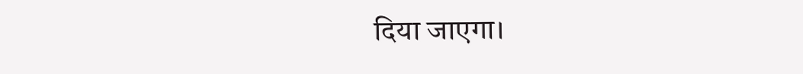दिया जाएगा।